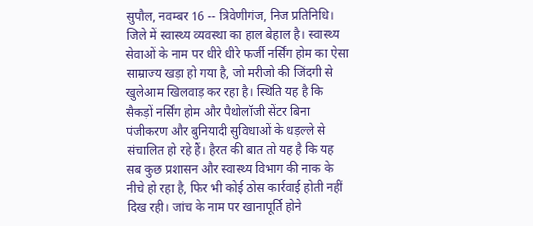सुपौल, नवम्बर 16 -- त्रिवेणीगंज, निज प्रतिनिधि। जिले में स्वास्थ्य व्यवस्था का हाल बेहाल है। स्वास्थ्य सेवाओं के नाम पर धीरे धीरे फर्जी नर्सिंग होम का ऐसा साम्राज्य खड़ा हो गया है, जो मरीजो की जिंदगी से खुलेआम खिलवाड़ कर रहा है। स्थिति यह है कि सैकड़ों नर्सिंग होम और पैथोलॉजी सेंटर बिना पंजीकरण और बुनियादी सुविधाओं के धड़ल्ले से संचालित हो रहे हैं। हैरत की बात तो यह है कि यह सब कुछ प्रशासन और स्वास्थ्य विभाग की नाक के नीचे हो रहा है, फिर भी कोई ठोस कार्रवाई होती नहीं दिख रही। जांच के नाम पर खानापूर्ति होने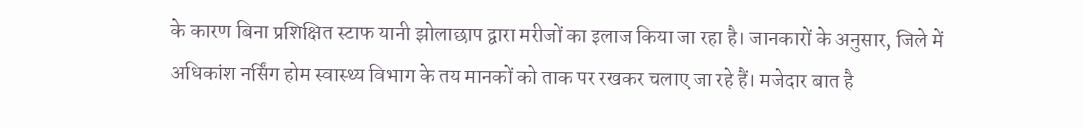के कारण बिना प्रशिक्षित स्टाफ यानी झोलाछाप द्वारा मरीजों का इलाज किया जा रहा है। जानकारों के अनुसार, जिले में अधिकांश नर्सिंग होम स्वास्थ्य विभाग के तय मानकों को ताक पर रखकर चलाए जा रहे हैं। मजेदार बात है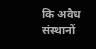कि अवैध संस्थानों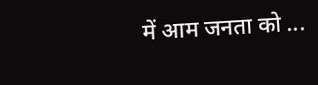में आम जनता को ...